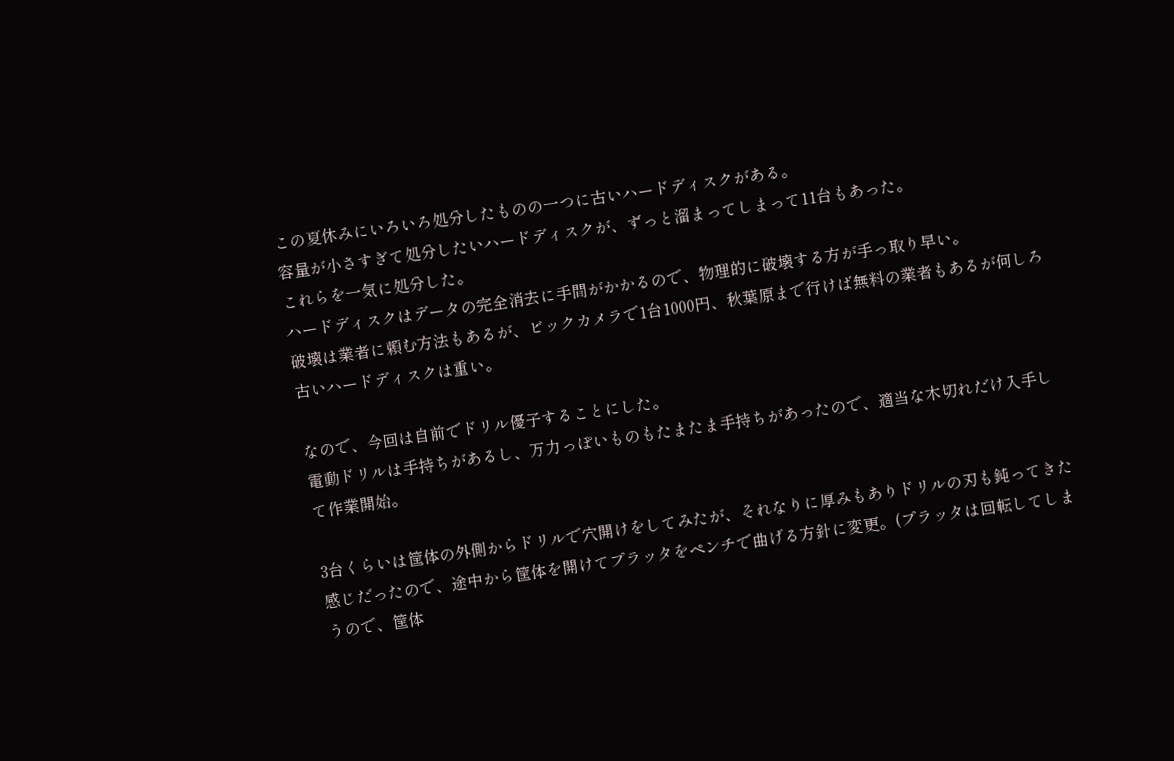この夏休みにいろいろ処分したものの一つに古いハードディスクがある。
容量が小さすぎて処分したいハードディスクが、ずっと溜まってしまって11台もあった。
これらを一気に処分した。
ハードディスクはデータの完全消去に手間がかかるので、物理的に破壊する方が手っ取り早い。
破壊は業者に頼む方法もあるが、ビックカメラで1台1000円、秋葉原まで行けば無料の業者もあるが何しろ古いハードディスクは重い。

なので、今回は自前でドリル優子することにした。
電動ドリルは手持ちがあるし、万力っぽいものもたまたま手持ちがあったので、適当な木切れだけ入手して作業開始。

3台くらいは筐体の外側からドリルで穴開けをしてみたが、それなりに厚みもありドリルの刃も鈍ってきた感じだったので、途中から筐体を開けてプラッタをペンチで曲げる方針に変更。(プラッタは回転してしまうので、筐体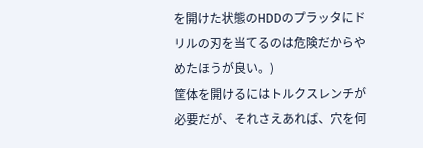を開けた状態のHDDのプラッタにドリルの刃を当てるのは危険だからやめたほうが良い。)
筐体を開けるにはトルクスレンチが必要だが、それさえあれば、穴を何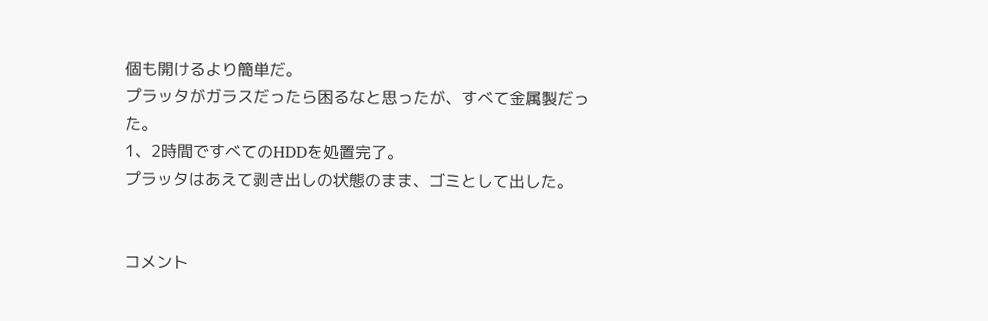個も開けるより簡単だ。
プラッタがガラスだったら困るなと思ったが、すべて金属製だった。
1、2時間ですべてのHDDを処置完了。
プラッタはあえて剥き出しの状態のまま、ゴミとして出した。


コメント